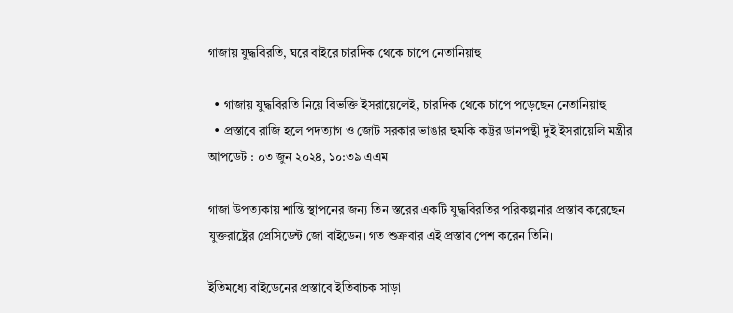গাজায় যুদ্ধবিরতি, ঘরে বাইরে চারদিক থেকে চাপে নেতানিয়াহু

  • গাজায় যুদ্ধবিরতি নিয়ে বিভক্তি ইসরায়েলেই, চারদিক থেকে চাপে পড়েছেন নেতানিয়াহু
  • প্রস্তাবে রাজি হলে পদত্যাগ ও জোট সরকার ভাঙার হুমকি কট্টর ডানপন্থী দুই ইসরায়েলি মন্ত্রীর
আপডেট : ০৩ জুন ২০২৪, ১০:৩৯ এএম

গাজা উপত্যকায় শান্তি স্থাপনের জন্য তিন স্তরের একটি যুদ্ধবিরতির পরিকল্পনার প্রস্তাব করেছেন যুক্তরাষ্ট্রের প্রেসিডেন্ট জো বাইডেন। গত শুক্রবার এই প্রস্তাব পেশ করেন তিনি।

ইতিমধ্যে বাইডেনের প্রস্তাবে ইতিবাচক সাড়া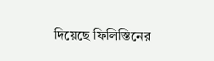দিয়েছে ফিলিস্তিনের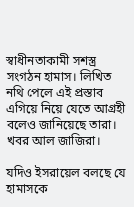স্বাধীনতাকামী সশস্ত্র সংগঠন হামাস। লিখিত নথি পেলে এই প্রস্তাব এগিয়ে নিয়ে যেতে আগ্রহী বলেও জানিয়েছে তারা। খবর আল জাজিরা।

যদিও ইসরায়েল বলছে যে হামাসকে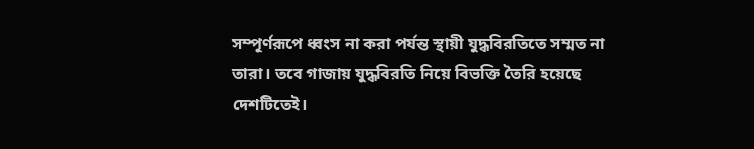সম্পূর্ণরূপে ধ্বংস না করা পর্যন্ত স্থায়ী যুদ্ধবিরতিতে সম্মত না তারা। তবে গাজায় যুদ্ধবিরতি নিয়ে বিভক্তি তৈরি হয়েছে দেশটিতেই।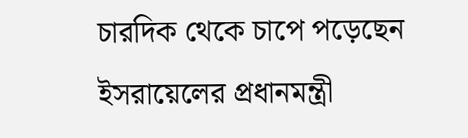চারদিক থেকে চাপে পড়েছেন ইসরায়েলের প্রধানমন্ত্রী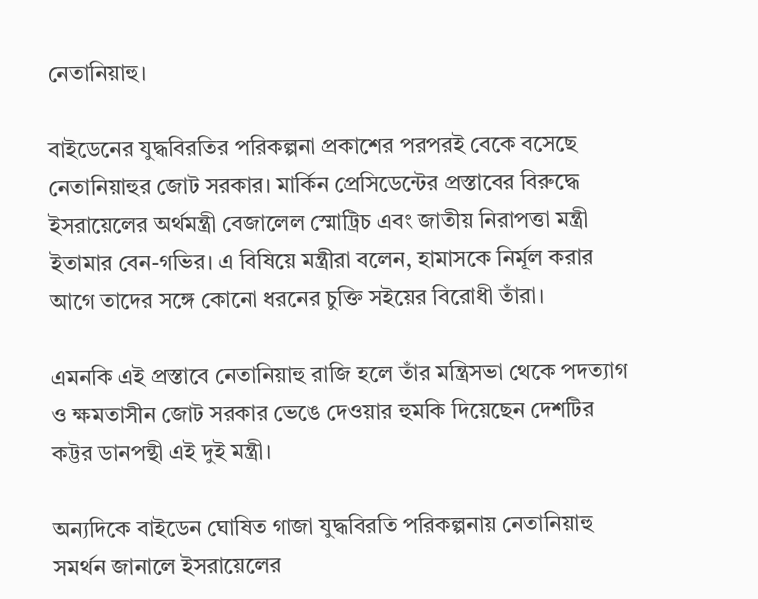নেতানিয়াহু।

বাইডেনের যুদ্ধবিরতির পরিকল্পনা প্রকাশের পরপরই বেকে বসেছে নেতানিয়াহুর জোট সরকার। মার্কিন প্রেসিডেন্টের প্রস্তাবের বিরুদ্ধে ইসরায়েলের অর্থমন্ত্রী বেজালেল স্মোট্রিচ এবং জাতীয় নিরাপত্তা মন্ত্রী ইতামার বেন-গভির। এ বিষিয়ে মন্ত্রীরা বলেন, হামাসকে নির্মূল করার আগে তাদের সঙ্গে কোনো ধরনের চুক্তি সইয়ের বিরোধী তাঁরা।

এমনকি এই প্রস্তাবে নেতানিয়াহু রাজি হলে তাঁর মন্ত্রিসভা থেকে পদত্যাগ ও ক্ষমতাসীন জোট সরকার ভেঙে দেওয়ার হুমকি দিয়েছেন দেশটির কট্টর ডানপন্থী এই দুই মন্ত্রী।

অন্যদিকে বাইডেন ঘোষিত গাজা যুদ্ধবিরতি পরিকল্পনায় নেতানিয়াহু সমর্থন জানালে ইসরায়েলের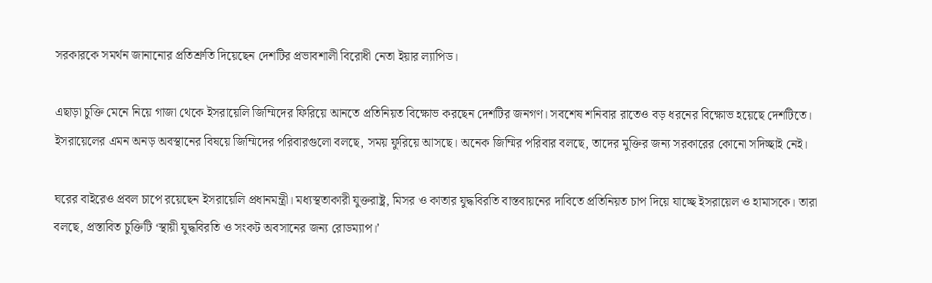সরকারকে সমর্থন জানানোর প্রতিশ্রুতি দিয়েছেন দেশটির প্রভাবশালী বিরোধী নেতা ইয়ার ল্যাপিড।

এছাড়া চুক্তি মেনে নিয়ে গাজা থেকে ইসরায়েলি জিম্মিদের ফিরিয়ে আনতে প্রতিনিয়ত বিক্ষোভ করছেন দেশটির জনগণ। সবশেষ শনিবার রাতেও বড় ধরনের বিক্ষোভ হয়েছে দেশটিতে। ইসরায়েলের এমন অনড় অবস্থানের বিষয়ে জিম্মিদের পরিবারগুলো বলছে, সময় ফুরিয়ে আসছে। অনেক জিম্মির পরিবার বলছে, তাদের মুক্তির জন্য সরকারের কোনো সদিচ্ছাই নেই।

ঘরের বাইরেও প্রবল চাপে রয়েছেন ইসরায়েলি প্রধানমন্ত্রী। মধ্যস্থতাকারী যুক্তরাষ্ট্র, মিসর ও কাতার যুদ্ধবিরতি বাস্তবায়নের দাবিতে প্রতিনিয়ত চাপ দিয়ে যাচ্ছে ইসরায়েল ও হামাসকে। তারা বলছে, প্রস্তাবিত চুক্তিটি ‘স্থায়ী যুদ্ধবিরতি ও সংকট অবসানের জন্য রোডম্যাপ।’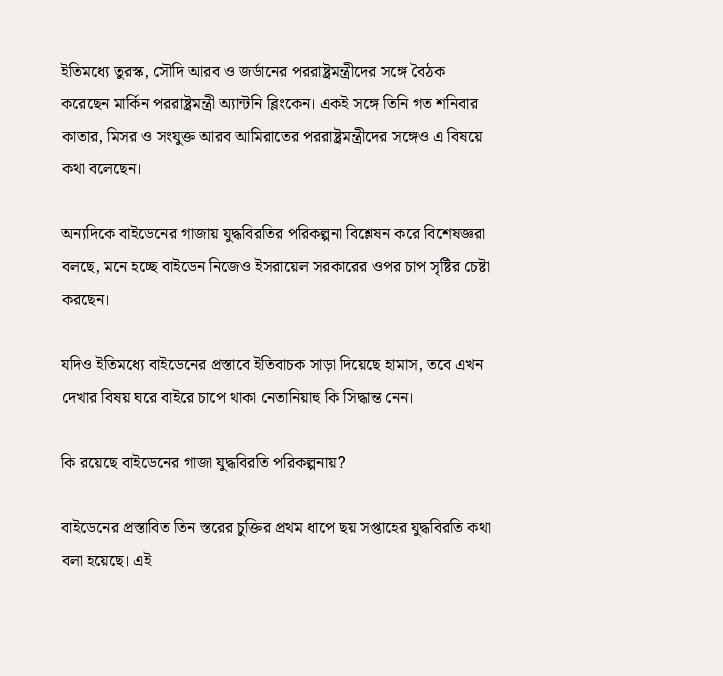ইতিমধ্যে তুরস্ক, সৌদি আরব ও জর্ডানের পররাষ্ট্রমন্ত্রীদের সঙ্গে বৈঠক করেছেন মার্কিন পররাষ্ট্রমন্ত্রী অ্যান্টনি ব্লিংকেন। একই সঙ্গে তিনি গত শনিবার কাতার, মিসর ও সংযুক্ত আরব আমিরাতের পররাষ্ট্রমন্ত্রীদের সঙ্গেও এ বিষয়ে কথা বলেছেন।

অন্যদিকে বাইডেনের গাজায় যুদ্ধবিরতির পরিকল্পনা বিশ্লেষন করে বিশেষজ্ঞরা বলছে, মনে হচ্ছে বাইডেন নিজেও ইসরায়েল সরকারের ওপর চাপ সৃষ্টির চেষ্টা করছেন।

যদিও ইতিমধ্যে বাইডেনের প্রস্তাবে ইতিবাচক সাড়া দিয়েছে হামাস, তবে এখন দেখার বিষয় ঘরে বাইরে চাপে থাকা নেতানিয়াহু কি সিদ্ধান্ত নেন।

কি রয়েছে বাইডেনের গাজা যুদ্ধবিরতি পরিকল্পনায়?

বাইডেনের প্রস্তাবিত তিন স্তরের চুক্তির প্রথম ধাপে ছয় সপ্তাহের যুদ্ধবিরতি কথা বলা হয়েছে। এই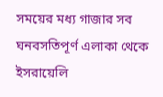সময়ের মধ্য গাজার সব ঘনবসতিপূর্ণ এলাকা থেকে ইসরায়েলি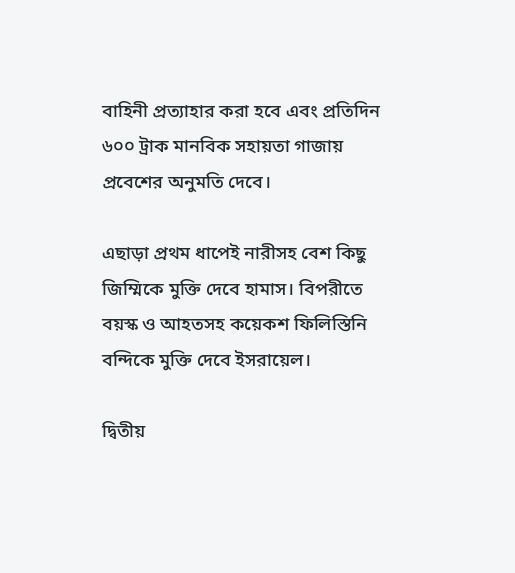বাহিনী প্রত্যাহার করা হবে এবং প্রতিদিন ৬০০ ট্রাক মানবিক সহায়তা গাজায় প্রবেশের অনুমতি দেবে।

এছাড়া প্রথম ধাপেই নারীসহ বেশ কিছু জিম্মিকে মুক্তি দেবে হামাস। বিপরীতে বয়স্ক ও আহতসহ কয়েকশ ফিলিস্তিনি বন্দিকে মুক্তি দেবে ইসরায়েল।

দ্বিতীয়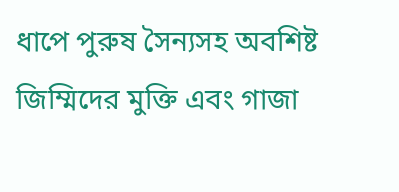ধাপে পুরুষ সৈন্যসহ অবশিষ্ট জিম্মিদের মুক্তি এবং গাজা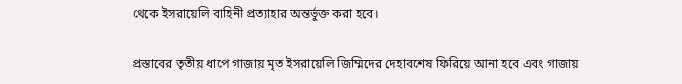থেকে ইসরায়েলি বাহিনী প্রত্যাহার অন্তর্ভুক্ত করা হবে।

প্রস্তাবের তৃতীয় ধাপে গাজায় মৃত ইসরায়েলি জিম্মিদের দেহাবশেষ ফিরিয়ে আনা হবে এবং গাজায়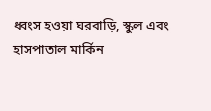ধ্বংস হওয়া ঘরবাড়ি, স্কুল এবং হাসপাতাল মার্কিন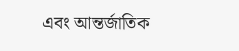এবং আন্তর্জাতিক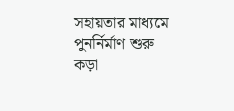সহায়তার মাধ্যমে পুনর্নির্মাণ শুরু কড়া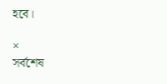হবে।

×
সর্বশেষ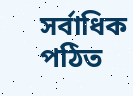সর্বাধিক পঠিত